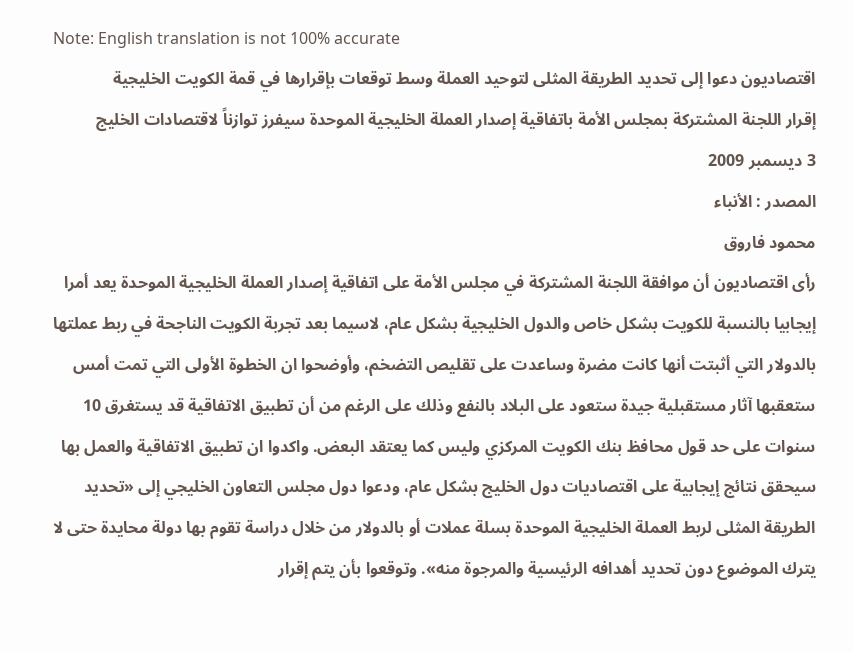Note: English translation is not 100% accurate
اقتصاديون دعوا إلى تحديد الطريقة المثلى لتوحيد العملة وسط توقعات بإقرارها في قمة الكويت الخليجية
إقرار اللجنة المشتركة بمجلس الأمة باتفاقية إصدار العملة الخليجية الموحدة سيفرز توازناً لاقتصادات الخليج
3 ديسمبر 2009
المصدر : الأنباء
محمود فاروق
رأى اقتصاديون أن موافقة اللجنة المشتركة في مجلس الأمة على اتفاقية إصدار العملة الخليجية الموحدة يعد أمرا إيجابيا بالنسبة للكويت بشكل خاص والدول الخليجية بشكل عام، لاسيما بعد تجربة الكويت الناجحة في ربط عملتها بالدولار التي أثبتت أنها كانت مضرة وساعدت على تقليص التضخم، وأوضحوا ان الخطوة الأولى التي تمت أمس ستعقبها آثار مستقبلية جيدة ستعود على البلاد بالنفع وذلك على الرغم من أن تطبيق الاتفاقية قد يستغرق 10 سنوات على حد قول محافظ بنك الكويت المركزي وليس كما يعتقد البعض. واكدوا ان تطبيق الاتفاقية والعمل بها سيحقق نتائج إيجابية على اقتصاديات دول الخليج بشكل عام، ودعوا دول مجلس التعاون الخليجي إلى «تحديد الطريقة المثلى لربط العملة الخليجية الموحدة بسلة عملات أو بالدولار من خلال دراسة تقوم بها دولة محايدة حتى لا يترك الموضوع دون تحديد أهدافه الرئيسية والمرجوة منه». وتوقعوا بأن يتم إقرار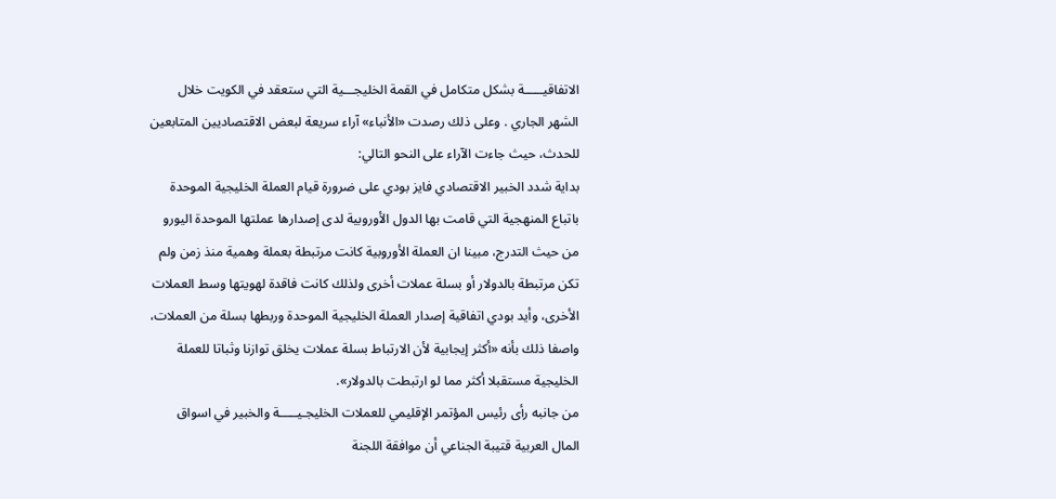الاتفاقيـــــة بشكل متكامل في القمة الخليجـــية التي ستعقد في الكويت خلال الشهر الجاري . وعلى ذلك رصدت «الأنباء» آراء سريعة لبعض الاقتصاديين المتابعين للحدث، حيث جاءت الآراء على النحو التالي:
بداية شدد الخبير الاقتصادي فايز بودي على ضرورة قيام العملة الخليجية الموحدة باتباع المنهجية التي قامت بها الدول الأوروبية لدى إصدارها عملتها الموحدة اليورو من حيث التدرج، مبينا ان العملة الأوروبية كانت مرتبطة بعملة وهمية منذ زمن ولم تكن مرتبطة بالدولار أو بسلة عملات أخرى ولذلك كانت فاقدة لهويتها وسط العملات الأخرى، وأيد بودي اتفاقية إصدار العملة الخليجية الموحدة وربطها بسلة من العملات، واصفا ذلك بأنه «أكثر إيجابية لأن الارتباط بسلة عملات يخلق توازنا وثباتا للعملة الخليجية مستقبلا أكثر مما لو ارتبطت بالدولار».
من جانبه رأى رئيس المؤتمر الإقليمي للعملات الخليجـيـــــة والخبير في اسواق المال العربية قتيبة الجناعي أن موافقة اللجنة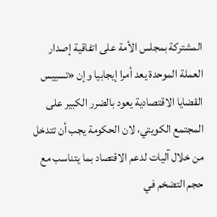المشتركة بمجلس الأمة على اتفاقية إصدار العملة الموحدة يعد أمرا إيجابيا وإن «تسييس القضايا الاقتصادية يعود بالضرر الكبير على المجتمع الكويتي، لان الحكومة يجب أن تتدخل من خلال آليات لدعم الاقتصاد بما يتناسب مع حجم التضخم في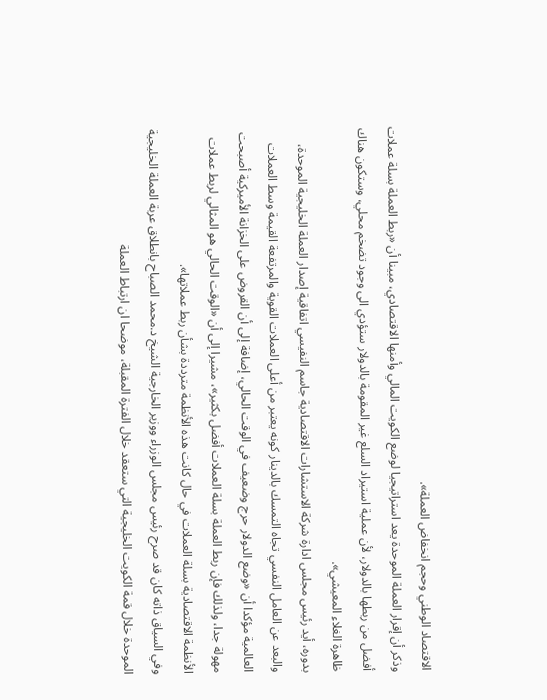الاقتصاد الوطني وحجم انخفاض العملة».
وذكر أن إقرار العملة الموحدة يعد استراتيجيا لوضع الكويت المالي وأمنها الاقتصادي، مبينا أن «ربط العملة بسلة عملات أفضل من ربطها بالدولار، لأن عملية استيراد السلع غير المقومة بالدولار ستؤدي الى وجود تضخم محلي، وستكون هناك ظاهرة الغلاء المعيشي».
بدوره، أيد رئيس مجلس ادارة شركة الاستشارات الاقتصادية جاسم النفيسي اتفاقية إصدار العملة الخليجية الموحدة، والبعد عن العامل النفسي تجاه التمسك بالدينار كونه يعتبر من أعلى العملات القوية والمرتفعة القيمة وسط العملات العالمية مؤكدا أن «وضع الدولار حرج وضعيف في الوقت الحالي، إضافة إلى أن القروض على الخزانة الأميركية أصبحت مهولة جدا، ولذلك فإن ربط العملة بسلة العملات أفضل بكثير»، مشيرا إلى أن «الوقت الحالي هو المثالي لربط عملات الأنظمة الاقتصادية بسلة العملات في حال كانت هذه الأنظمة مترددة بشأن ربط عملاتها».
وفي السياق ذاته كان قد صرح رئيس مجلس الوزراء ووزير الخارجية الشيخ د.محمد الصباح بانطلاق عربة العملة الخليجية الموحدة خلال قمة الكويت الخليجية التي ستعقد خلال الفترة المقبلة، موضحا ان ارتباط العملة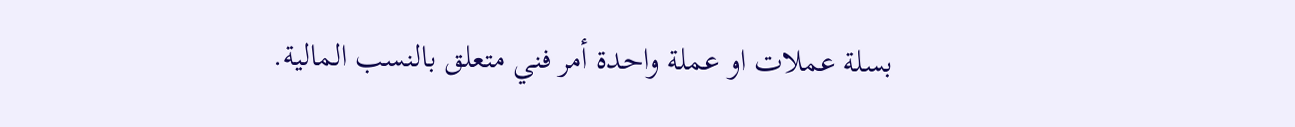بسلة عملات او عملة واحدة أمر فني متعلق بالنسب المالية.